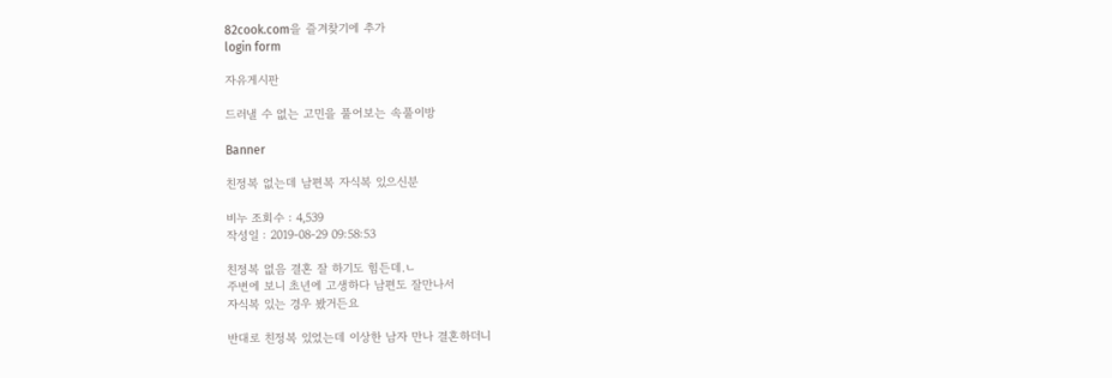82cook.com을 즐겨찾기에 추가
login form

자유게시판

드러낼 수 없는 고민을 풀어보는 속풀이방

Banner

친정복 없는데 남편복 자식복 있으신분

비누 조회수 : 4,539
작성일 : 2019-08-29 09:58:53

친정복 없음 결혼 잘 하기도 힘든데.ㄴ
주변에 보니 초년에 고생하다 남편도 잘만나서
자식복 있는 경우 봤거든요

반대로 친정복 있었는데 이상한 남자 만나 결혼하더니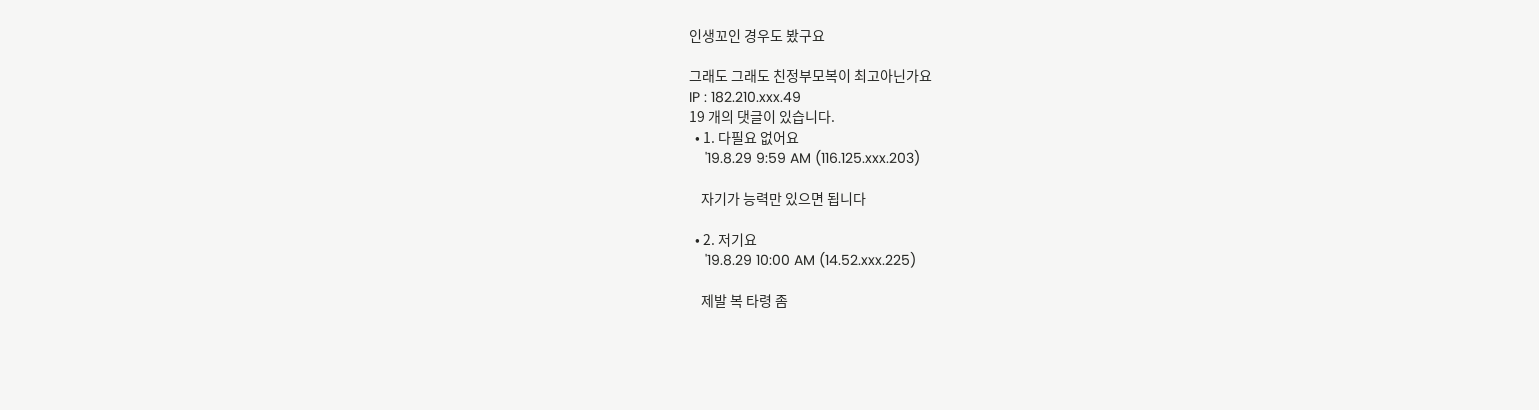인생꼬인 경우도 봤구요

그래도 그래도 친정부모복이 최고아닌가요
IP : 182.210.xxx.49
19 개의 댓글이 있습니다.
  • 1. 다필요 없어요
    '19.8.29 9:59 AM (116.125.xxx.203)

    자기가 능력만 있으면 됩니다

  • 2. 저기요
    '19.8.29 10:00 AM (14.52.xxx.225)

    제발 복 타령 좀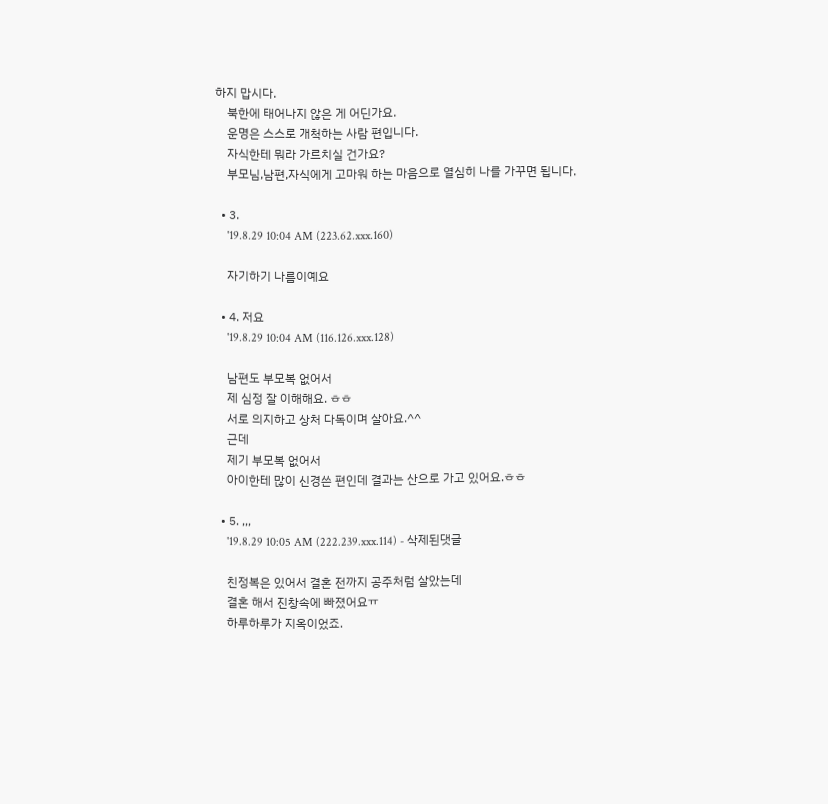하지 맙시다.
    북한에 태어나지 않은 게 어딘가요.
    운명은 스스로 개척하는 사람 편입니다.
    자식한테 뭐라 가르치실 건가요?
    부모님,남편,자식에게 고마워 하는 마음으로 열심히 나를 가꾸면 됩니다.

  • 3.
    '19.8.29 10:04 AM (223.62.xxx.160)

    자기하기 나름이예요

  • 4. 저요
    '19.8.29 10:04 AM (116.126.xxx.128)

    남편도 부모복 없어서
    제 심정 잘 이해해요. ㅎㅎ
    서로 의지하고 상처 다독이며 살아요.^^
    근데
    제기 부모복 없어서
    아이한테 많이 신경쓴 편인데 결과는 산으로 가고 있어요.ㅎㅎ

  • 5. ,,,
    '19.8.29 10:05 AM (222.239.xxx.114) - 삭제된댓글

    친정복은 있어서 결혼 전까지 공주처럼 살았는데
    결혼 해서 진창속에 빠졌어요ㅠ
    하루하루가 지옥이었죠.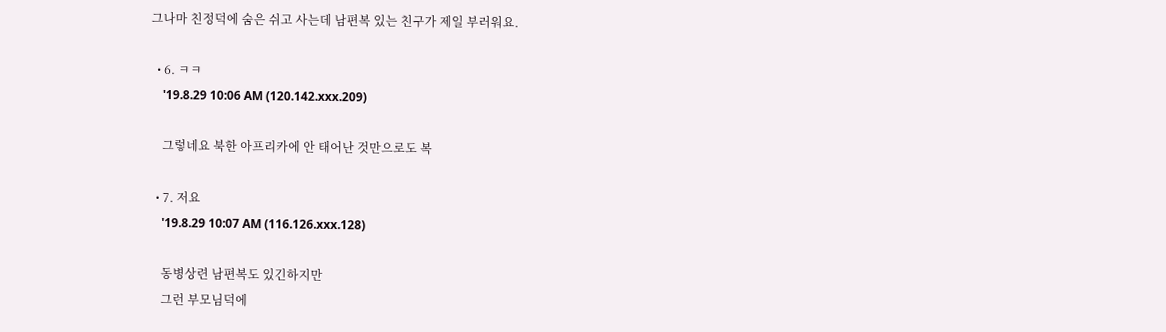그나마 친정덕에 숨은 쉬고 사는데 남편복 있는 친구가 제일 부러워요.

  • 6. ㅋㅋ
    '19.8.29 10:06 AM (120.142.xxx.209)

    그렇네요 북한 아프리카에 안 태어난 것만으로도 복

  • 7. 저요
    '19.8.29 10:07 AM (116.126.xxx.128)

    동병상련 남편복도 있긴하지만
    그런 부모님덕에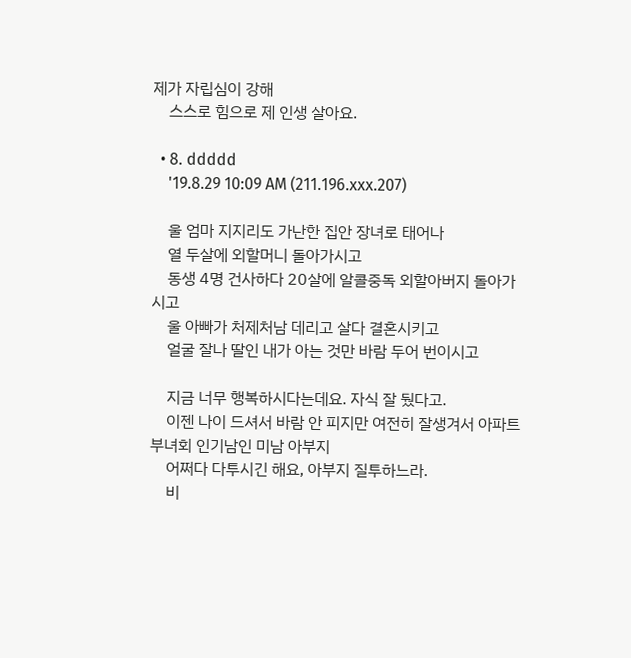제가 자립심이 강해
    스스로 힘으로 제 인생 살아요.

  • 8. ddddd
    '19.8.29 10:09 AM (211.196.xxx.207)

    울 엄마 지지리도 가난한 집안 장녀로 태어나
    열 두살에 외할머니 돌아가시고
    동생 4명 건사하다 20살에 알콜중독 외할아버지 돌아가시고
    울 아빠가 처제처남 데리고 살다 결혼시키고
    얼굴 잘나 딸인 내가 아는 것만 바람 두어 번이시고

    지금 너무 행복하시다는데요. 자식 잘 뒀다고.
    이젠 나이 드셔서 바람 안 피지만 여전히 잘생겨서 아파트 부녀회 인기남인 미남 아부지
    어쩌다 다투시긴 해요, 아부지 질투하느라.
    비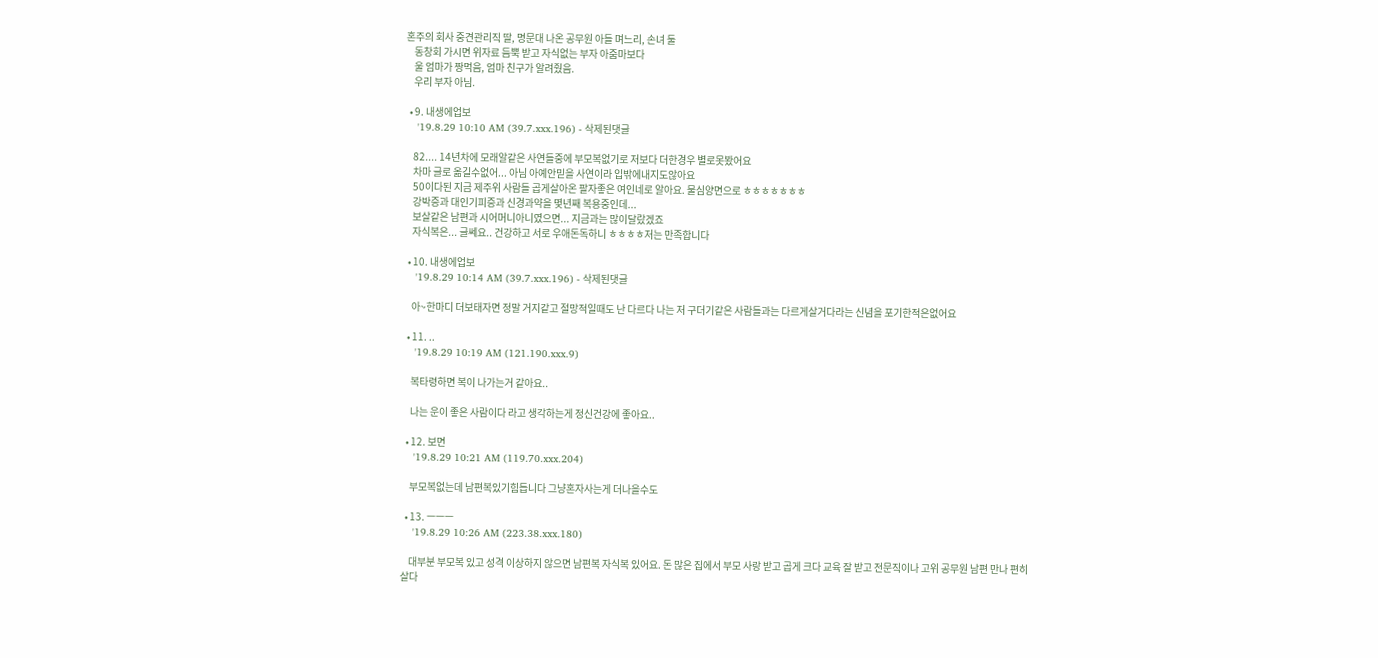혼주의 회사 중견관리직 딸, 명문대 나온 공무원 아들 며느리, 손녀 둘
    동창회 가시면 위자료 듬뿍 받고 자식없는 부자 아줌마보다
    울 엄마가 짱먹음, 엄마 친구가 알려줬음.
    우리 부자 아님.

  • 9. 내생에업보
    '19.8.29 10:10 AM (39.7.xxx.196) - 삭제된댓글

    82.... 14년차에 모래알같은 사연들중에 부모복없기로 저보다 더한경우 별로못봤어요
    차마 글로 옮길수없어... 아님 아예안믿을 사연이라 입밖에내지도않아요
    50이다된 지금 제주위 사람들 곱게살아온 팔자좋은 여인네로 알아요. 물심양면으로 ㅎㅎㅎㅎㅎㅎㅎ
    강박증과 대인기피증과 신경과약을 몇년째 복용중인데...
    보살같은 남편과 시어머니아니였으면... 지금과는 많이달랐겠죠
    자식복은... 글쎄요.. 건강하고 서로 우애돈독하니 ㅎㅎㅎㅎ저는 만족합니다

  • 10. 내생에업보
    '19.8.29 10:14 AM (39.7.xxx.196) - 삭제된댓글

    아~한마디 더보태자면 정말 거지같고 절망적일때도 난 다르다 나는 저 구더기같은 사람들과는 다르게살거다라는 신념을 포기한적은없어요

  • 11. ..
    '19.8.29 10:19 AM (121.190.xxx.9)

    복타령하면 복이 나가는거 같아요..

    나는 운이 좋은 사람이다 라고 생각하는게 정신건강에 좋아요..

  • 12. 보면
    '19.8.29 10:21 AM (119.70.xxx.204)

    부모복없는데 남편복있기힘듭니다 그냥혼자사는게 더나을수도

  • 13. ㅡㅡㅡ
    '19.8.29 10:26 AM (223.38.xxx.180)

    대부분 부모복 있고 성격 이상하지 않으면 남편복 자식복 있어요. 돈 많은 집에서 부모 사랑 받고 곱게 크다 교육 잘 받고 전문직이나 고위 공무원 남편 만나 편히 살다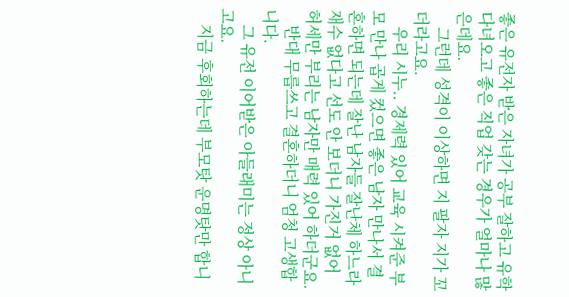좋은 유전자 받은 자녀가 공부 잘하고 유학 다녀오고 좋은 직업 갖는 경우가 얼마나 많은데요.
    그런데 성격이 이상하면 지 팔자 지가 꼬더라고요.
    우리 시누.. 경제력 있어 교육 시켜준 부모 만나 곱게 컸으면 좋은 남자 만나서 결혼하면 되는데 잘난 남자들 잘난체 하느라 재수 없다고 선도 안 보더니 가진거 없어 허세만 부리는 남자만 매력 있어 하더군요.
    반대 무릅쓰고 결혼하더니 엄청 고생합니다.
    그 유전 이어받은 아들래미는 정상 아니고요.
    지금 후회하는데 부모탓 운명탓만 합니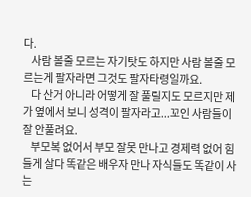다.
    사람 볼줄 모르는 자기탓도 하지만 사람 볼줄 모르는게 팔자라면 그것도 팔자타령일까요.
    다 산거 아니라 어떻게 잘 풀릴지도 모르지만 제가 옆에서 보니 성격이 팔자라고...꼬인 사람들이 잘 안풀려요.
    부모복 없어서 부모 잘못 만나고 경제력 없어 힘들게 살다 똑같은 배우자 만나 자식들도 똑같이 사는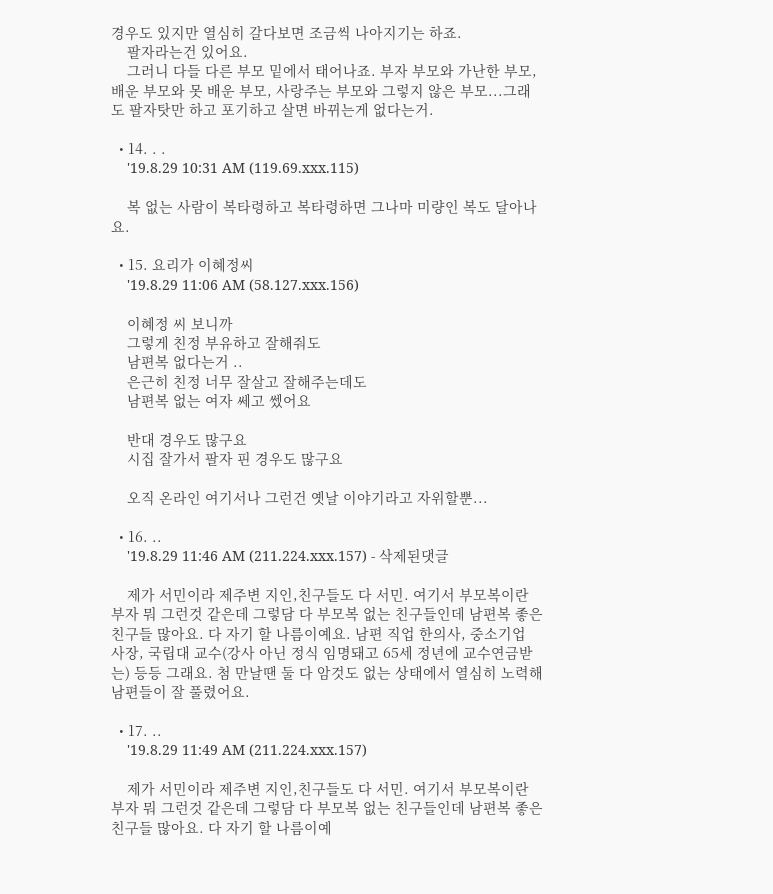경우도 있지만 열심히 갈다보면 조금씩 나아지기는 하죠.
    팔자라는건 있어요.
    그러니 다들 다른 부모 밑에서 태어나죠. 부자 부모와 가난한 부모, 배운 부모와 못 배운 부모, 사랑주는 부모와 그렇지 않은 부모...그래도 팔자탓만 하고 포기하고 살면 바뀌는게 없다는거.

  • 14. . .
    '19.8.29 10:31 AM (119.69.xxx.115)

    복 없는 사람이 복타령하고 복타령하면 그나마 미량인 복도 달아나요.

  • 15. 요리가 이혜정씨
    '19.8.29 11:06 AM (58.127.xxx.156)

    이혜정 씨 보니까
    그렇게 친정 부유하고 잘해줘도
    남편복 없다는거 ..
    은근히 친정 너무 잘살고 잘해주는데도
    남편복 없는 여자 쎄고 쎘어요

    반대 경우도 많구요
    시집 잘가서 팔자 핀 경우도 많구요

    오직 온라인 여기서나 그런건 옛날 이야기라고 자위할뿐...

  • 16. ..
    '19.8.29 11:46 AM (211.224.xxx.157) - 삭제된댓글

    제가 서민이라 제주변 지인,친구들도 다 서민. 여기서 부모복이란 부자 뭐 그런것 같은데 그렇담 다 부모복 없는 친구들인데 남편복 좋은 친구들 많아요. 다 자기 할 나름이예요. 남편 직업 한의사, 중소기업 사장, 국립대 교수(강사 아닌 정식 임명돼고 65세 정년에 교수연금받는) 등등 그래요. 첨 만날땐 둘 다 암것도 없는 상태에서 열심히 노력해 남편들이 잘 풀렸어요.

  • 17. ..
    '19.8.29 11:49 AM (211.224.xxx.157)

    제가 서민이라 제주변 지인,친구들도 다 서민. 여기서 부모복이란 부자 뭐 그런것 같은데 그렇담 다 부모복 없는 친구들인데 남편복 좋은 친구들 많아요. 다 자기 할 나름이예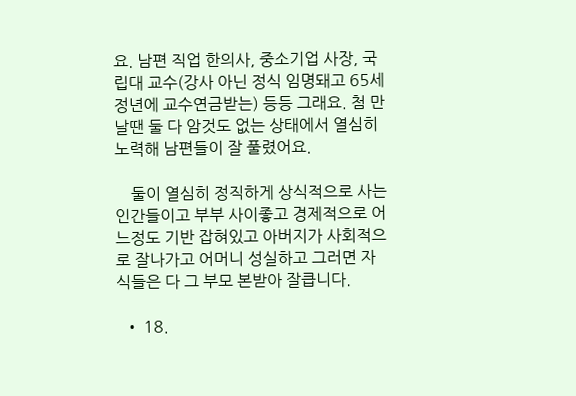요. 남편 직업 한의사, 중소기업 사장, 국립대 교수(강사 아닌 정식 임명돼고 65세 정년에 교수연금받는) 등등 그래요. 첨 만날땐 둘 다 암것도 없는 상태에서 열심히 노력해 남편들이 잘 풀렸어요.

    둘이 열심히 정직하게 상식적으로 사는 인간들이고 부부 사이좋고 경제적으로 어느정도 기반 잡혀있고 아버지가 사회적으로 잘나가고 어머니 성실하고 그러면 자식들은 다 그 부모 본받아 잘큽니다.

  • 18.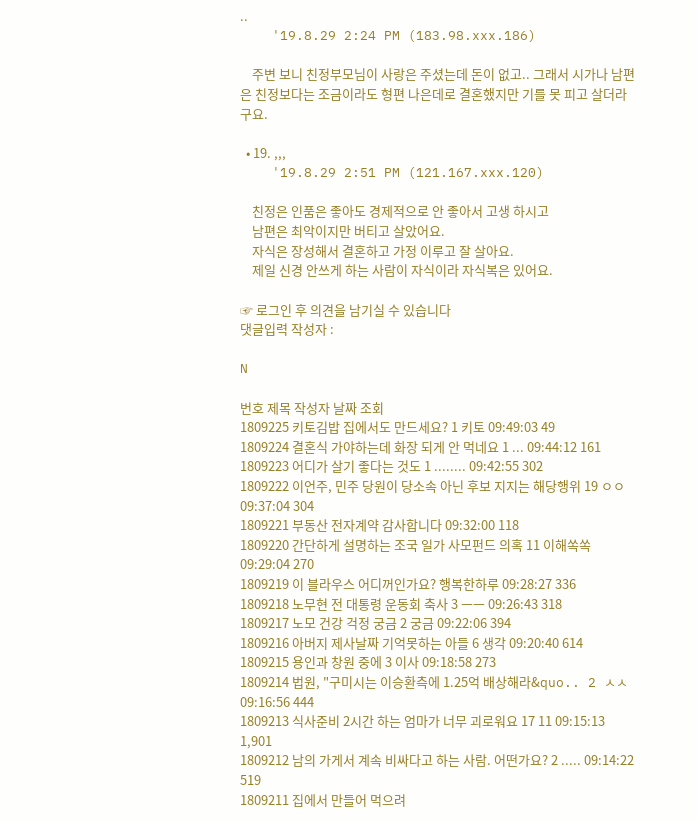..
    '19.8.29 2:24 PM (183.98.xxx.186)

    주변 보니 친정부모님이 사랑은 주셨는데 돈이 없고.. 그래서 시가나 남편은 친정보다는 조금이라도 형편 나은데로 결혼했지만 기를 못 피고 살더라구요.

  • 19. ,,,
    '19.8.29 2:51 PM (121.167.xxx.120)

    친정은 인품은 좋아도 경제적으로 안 좋아서 고생 하시고
    남편은 최악이지만 버티고 살았어요.
    자식은 장성해서 결혼하고 가정 이루고 잘 살아요.
    제일 신경 안쓰게 하는 사람이 자식이라 자식복은 있어요.

☞ 로그인 후 의견을 남기실 수 있습니다
댓글입력 작성자 :

N

번호 제목 작성자 날짜 조회
1809225 키토김밥 집에서도 만드세요? 1 키토 09:49:03 49
1809224 결혼식 가야하는데 화장 되게 안 먹네요 1 ... 09:44:12 161
1809223 어디가 살기 좋다는 것도 1 ........ 09:42:55 302
1809222 이언주, 민주 당원이 당소속 아닌 후보 지지는 해당행위 19 ㅇㅇ 09:37:04 304
1809221 부동산 전자계약 감사합니다 09:32:00 118
1809220 간단하게 설명하는 조국 일가 사모펀드 의혹 11 이해쏙쏙 09:29:04 270
1809219 이 블라우스 어디꺼인가요? 행복한하루 09:28:27 336
1809218 노무현 전 대통령 운동회 축사 3 ㅡㅡ 09:26:43 318
1809217 노모 건강 걱정 궁금 2 궁금 09:22:06 394
1809216 아버지 제사날짜 기억못하는 아들 6 생각 09:20:40 614
1809215 용인과 창원 중에 3 이사 09:18:58 273
1809214 법원, "구미시는 이승환측에 1.25억 배상해라&quo.. 2 ㅅㅅ 09:16:56 444
1809213 식사준비 2시간 하는 엄마가 너무 괴로워요 17 11 09:15:13 1,901
1809212 남의 가게서 계속 비싸다고 하는 사람. 어떤가요? 2 ..... 09:14:22 519
1809211 집에서 만들어 먹으려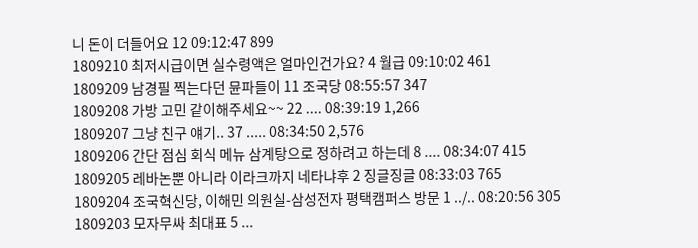니 돈이 더들어요 12 09:12:47 899
1809210 최저시급이면 실수령액은 얼마인건가요? 4 월급 09:10:02 461
1809209 남경필 찍는다던 뮨파들이 11 조국당 08:55:57 347
1809208 가방 고민 같이해주세요~~ 22 .... 08:39:19 1,266
1809207 그냥 친구 얘기.. 37 ..... 08:34:50 2,576
1809206 간단 점심 회식 메뉴 삼계탕으로 정하려고 하는데 8 .... 08:34:07 415
1809205 레바논뿐 아니라 이라크까지 네타냐후 2 징글징글 08:33:03 765
1809204 조국혁신당, 이해민 의원실-삼성전자 평택캠퍼스 방문 1 ../.. 08:20:56 305
1809203 모자무싸 최대표 5 ...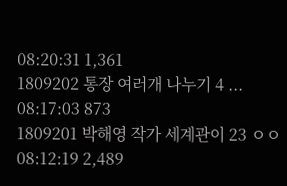08:20:31 1,361
1809202 통장 여러개 나누기 4 ... 08:17:03 873
1809201 박해영 작가 세계관이 23 ㅇㅇ 08:12:19 2,489